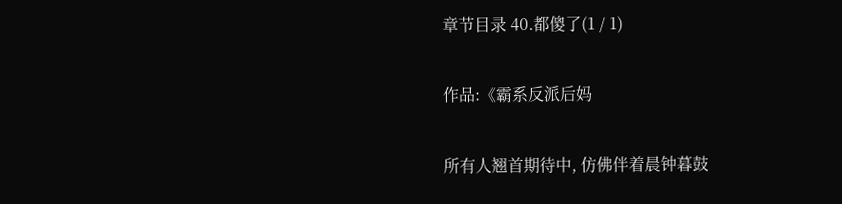章节目录 40.都傻了(1 / 1)

作品:《霸系反派后妈

所有人翘首期待中, 仿佛伴着晨钟暮鼓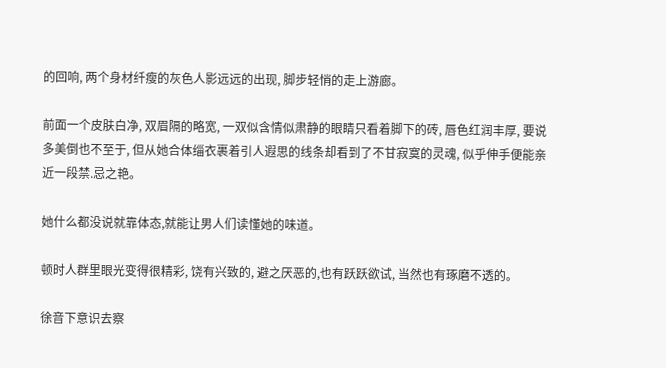的回响, 两个身材纤瘦的灰色人影远远的出现, 脚步轻悄的走上游廊。

前面一个皮肤白净, 双眉隔的略宽, 一双似含情似肃静的眼睛只看着脚下的砖, 唇色红润丰厚, 要说多美倒也不至于, 但从她合体缁衣裹着引人遐思的线条却看到了不甘寂寞的灵魂, 似乎伸手便能亲近一段禁.忌之艳。

她什么都没说就靠体态,就能让男人们读懂她的味道。

顿时人群里眼光变得很精彩, 饶有兴致的, 避之厌恶的,也有跃跃欲试, 当然也有琢磨不透的。

徐音下意识去察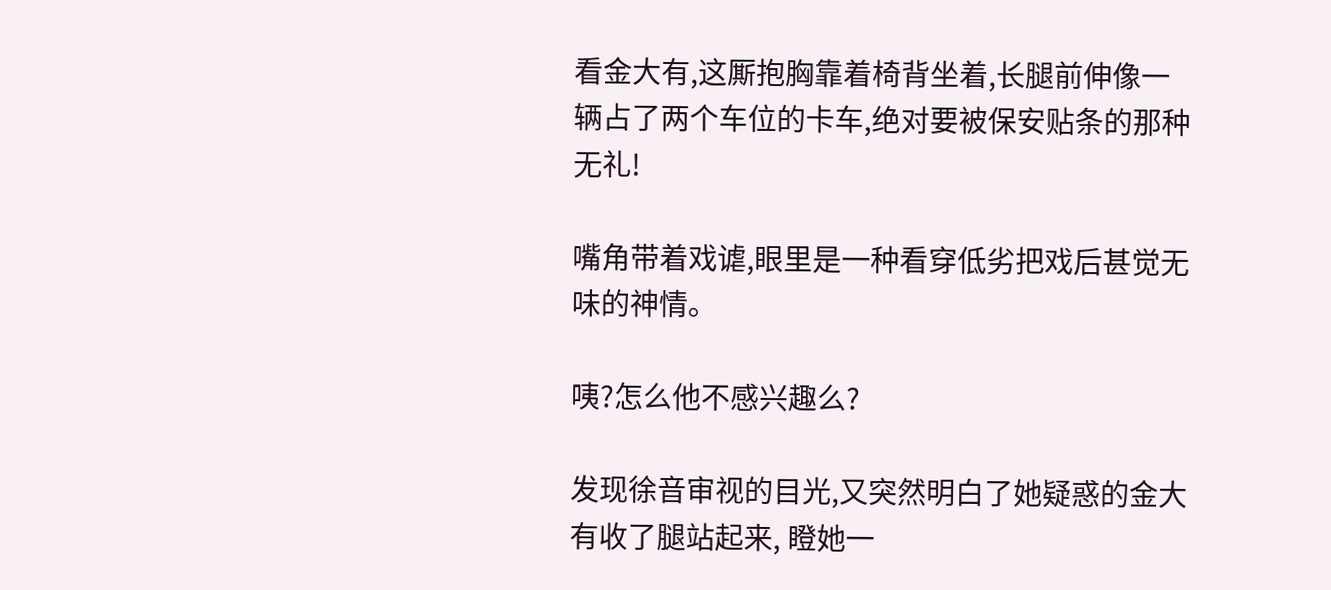看金大有,这厮抱胸靠着椅背坐着,长腿前伸像一辆占了两个车位的卡车,绝对要被保安贴条的那种无礼!

嘴角带着戏谑,眼里是一种看穿低劣把戏后甚觉无味的神情。

咦?怎么他不感兴趣么?

发现徐音审视的目光,又突然明白了她疑惑的金大有收了腿站起来, 瞪她一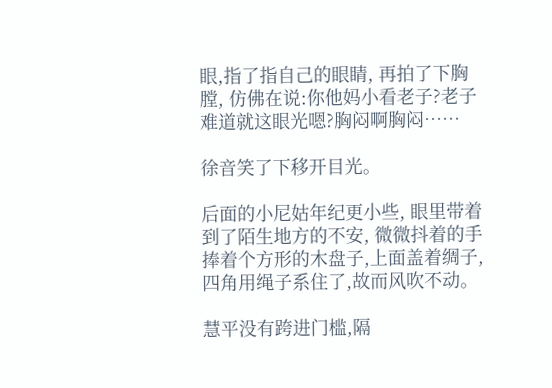眼,指了指自己的眼睛, 再拍了下胸膛, 仿佛在说:你他妈小看老子?老子难道就这眼光嗯?胸闷啊胸闷……

徐音笑了下移开目光。

后面的小尼姑年纪更小些, 眼里带着到了陌生地方的不安, 微微抖着的手捧着个方形的木盘子,上面盖着绸子,四角用绳子系住了,故而风吹不动。

慧平没有跨进门槛,隔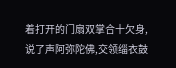着打开的门扇双掌合十欠身,说了声阿弥陀佛,交领缁衣鼓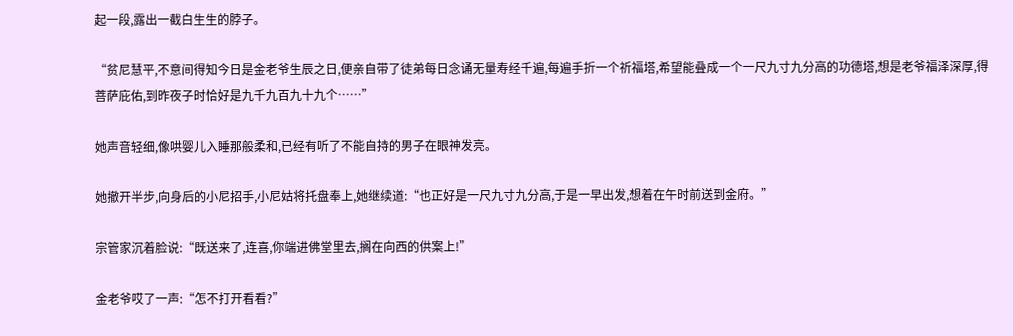起一段,露出一截白生生的脖子。

“贫尼慧平,不意间得知今日是金老爷生辰之日,便亲自带了徒弟每日念诵无量寿经千遍,每遍手折一个祈福塔,希望能叠成一个一尺九寸九分高的功德塔,想是老爷福泽深厚,得菩萨庇佑,到昨夜子时恰好是九千九百九十九个……”

她声音轻细,像哄婴儿入睡那般柔和,已经有听了不能自持的男子在眼神发亮。

她撤开半步,向身后的小尼招手,小尼姑将托盘奉上,她继续道:“也正好是一尺九寸九分高,于是一早出发,想着在午时前送到金府。”

宗管家沉着脸说:“既送来了,连喜,你端进佛堂里去,搁在向西的供案上!”

金老爷哎了一声:“怎不打开看看?”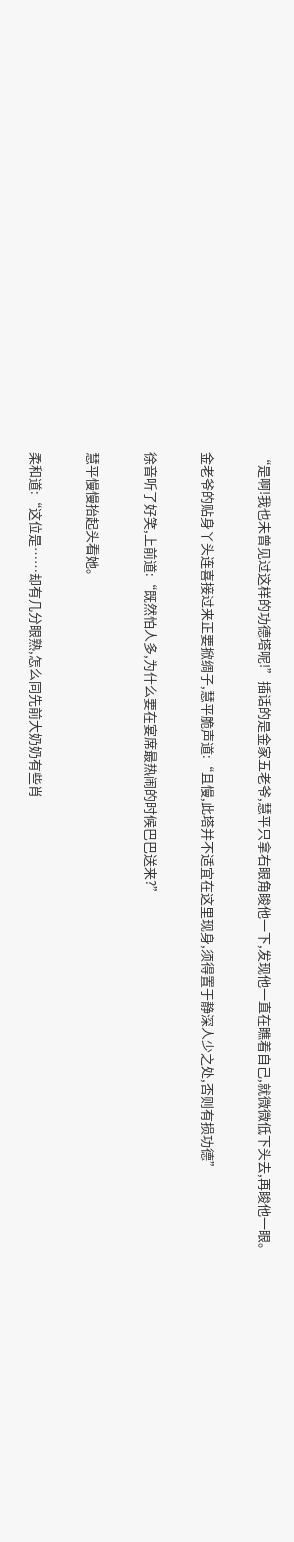“是啊!我也未曾见过这样的功德塔呢!”插话的是金家五老爷,慧平只拿右眼角睃他一下,发现他一直在瞧着自己,就微微低下头去,再睃他一眼。

金老爷的贴身丫头连喜接过来正要掀绸子,慧平脆声道:“且慢,此塔并不适宜在这里现身,须得置于静深人少之处,否则有损功德”

徐音听了好笑,上前道:“既然怕人多,为什么要在宴席最热闹的时候巴巴送来?”

慧平慢慢抬起头看她。

柔和道:“这位是……却有几分眼熟,怎么同先前大奶奶有些肖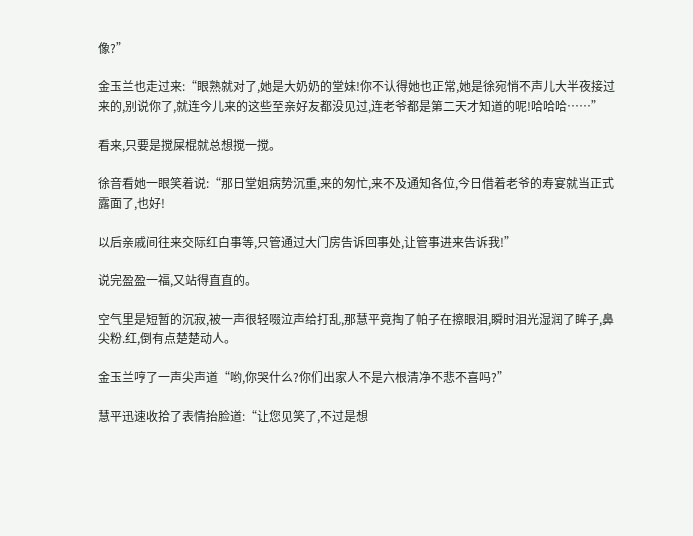像?”

金玉兰也走过来:“眼熟就对了,她是大奶奶的堂妹!你不认得她也正常,她是徐宛悄不声儿大半夜接过来的,别说你了,就连今儿来的这些至亲好友都没见过,连老爷都是第二天才知道的呢!哈哈哈……”

看来,只要是搅屎棍就总想搅一搅。

徐音看她一眼笑着说:“那日堂姐病势沉重,来的匆忙,来不及通知各位,今日借着老爷的寿宴就当正式露面了,也好!

以后亲戚间往来交际红白事等,只管通过大门房告诉回事处,让管事进来告诉我!”

说完盈盈一福,又站得直直的。

空气里是短暂的沉寂,被一声很轻啜泣声给打乱,那慧平竟掏了帕子在擦眼泪,瞬时泪光湿润了眸子,鼻尖粉.红,倒有点楚楚动人。

金玉兰哼了一声尖声道“哟,你哭什么?你们出家人不是六根清净不悲不喜吗?”

慧平迅速收拾了表情抬脸道:“让您见笑了,不过是想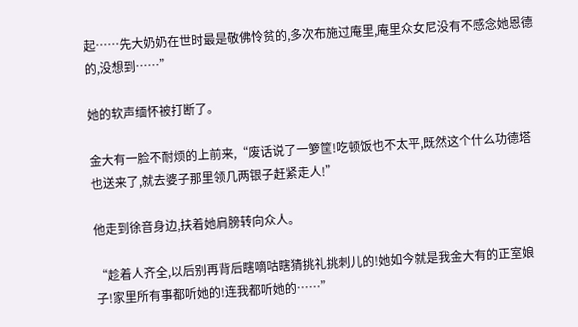起……先大奶奶在世时最是敬佛怜贫的,多次布施过庵里,庵里众女尼没有不感念她恩德的,没想到……”

她的软声缅怀被打断了。

金大有一脸不耐烦的上前来,“废话说了一箩筐!吃顿饭也不太平,既然这个什么功德塔也送来了,就去婆子那里领几两银子赶紧走人!”

他走到徐音身边,扶着她肩膀转向众人。

“趁着人齐全,以后别再背后瞎嘀咕瞎猜挑礼挑刺儿的!她如今就是我金大有的正室娘子!家里所有事都听她的!连我都听她的……”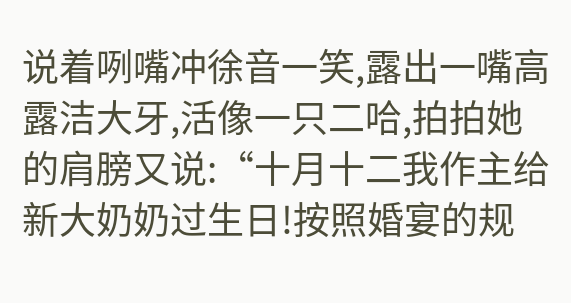说着咧嘴冲徐音一笑,露出一嘴高露洁大牙,活像一只二哈,拍拍她的肩膀又说:“十月十二我作主给新大奶奶过生日!按照婚宴的规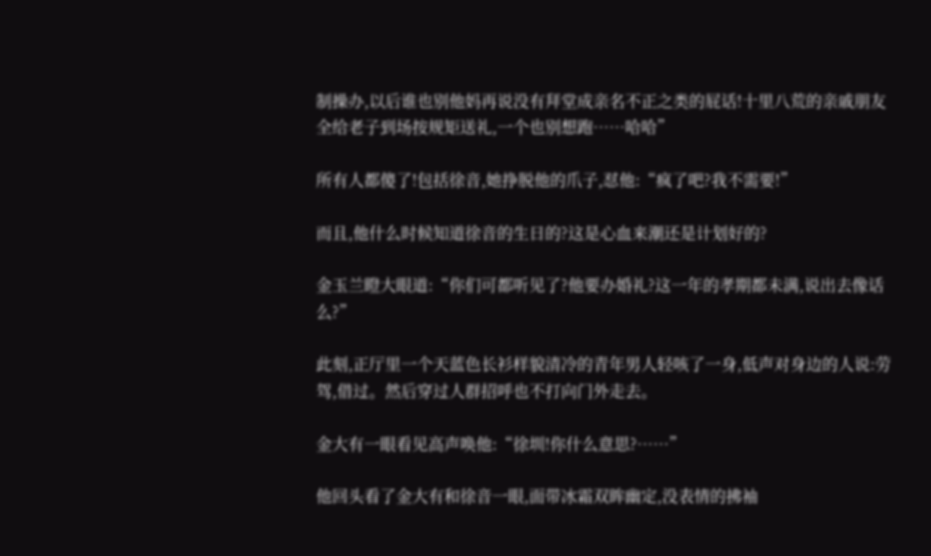制操办,以后谁也别他妈再说没有拜堂成亲名不正之类的屁话!十里八荒的亲戚朋友全给老子到场按规矩送礼,一个也别想跑……哈哈”

所有人都傻了!包括徐音,她挣脱他的爪子,怼他:“疯了吧?我不需要!”

而且,他什么时候知道徐音的生日的?这是心血来潮还是计划好的?

金玉兰瞪大眼道:“你们可都听见了?他要办婚礼?这一年的孝期都未满,说出去像话么?”

此刻,正厅里一个天蓝色长衫样貌清冷的青年男人轻咳了一身,低声对身边的人说:劳驾,借过。然后穿过人群招呼也不打向门外走去。

金大有一眼看见高声唤他:“徐圳!你什么意思?……”

他回头看了金大有和徐音一眼,面带冰霜双眸幽定,没表情的拂袖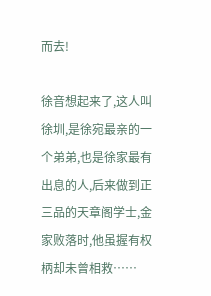而去!

徐音想起来了,这人叫徐圳,是徐宛最亲的一个弟弟,也是徐家最有出息的人,后来做到正三品的天章阁学士,金家败落时,他虽握有权柄却未曾相救……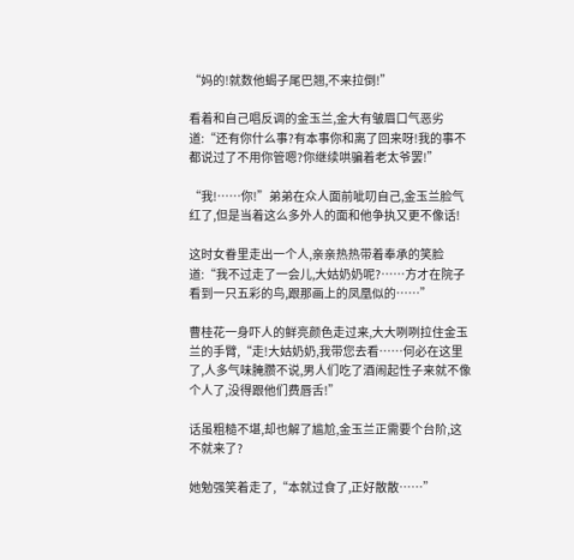“妈的!就数他蝎子尾巴翘,不来拉倒!”

看着和自己唱反调的金玉兰,金大有皱眉口气恶劣道:“还有你什么事?有本事你和离了回来呀!我的事不都说过了不用你管嗯?你继续哄骗着老太爷罢!”

“我!……你!”弟弟在众人面前呲叨自己,金玉兰脸气红了,但是当着这么多外人的面和他争执又更不像话!

这时女眷里走出一个人,亲亲热热带着奉承的笑脸道:“我不过走了一会儿,大姑奶奶呢?……方才在院子看到一只五彩的鸟,跟那画上的凤凰似的……”

曹桂花一身吓人的鲜亮颜色走过来,大大咧咧拉住金玉兰的手臂,“走!大姑奶奶,我带您去看……何必在这里了,人多气味腌臜不说,男人们吃了酒闹起性子来就不像个人了,没得跟他们费唇舌!”

话虽粗糙不堪,却也解了尴尬,金玉兰正需要个台阶,这不就来了?

她勉强笑着走了,“本就过食了,正好散散……”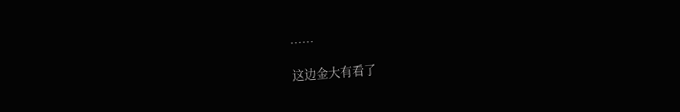……

这边金大有看了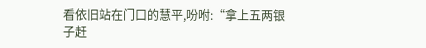看依旧站在门口的慧平,吩咐:“拿上五两银子赶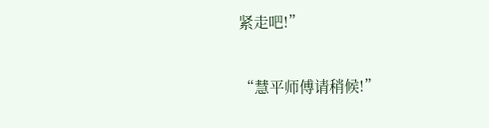紧走吧!”

“慧平师傅请稍候!”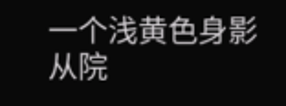一个浅黄色身影从院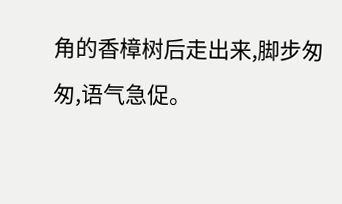角的香樟树后走出来,脚步匆匆,语气急促。